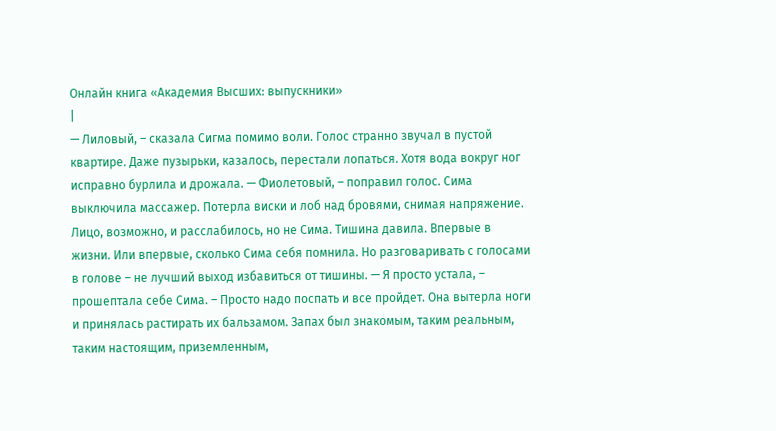Онлайн книга «Академия Высших: выпускники»
|
— Лиловый, – сказала Сигма помимо воли. Голос странно звучал в пустой квартире. Даже пузырьки, казалось, перестали лопаться. Хотя вода вокруг ног исправно бурлила и дрожала. — Фиолетовый, – поправил голос. Сима выключила массажер. Потерла виски и лоб над бровями, снимая напряжение. Лицо, возможно, и расслабилось, но не Сима. Тишина давила. Впервые в жизни. Или впервые, сколько Сима себя помнила. Но разговаривать с голосами в голове – не лучший выход избавиться от тишины. — Я просто устала, – прошептала себе Сима. – Просто надо поспать и все пройдет. Она вытерла ноги и принялась растирать их бальзамом. Запах был знакомым, таким реальным, таким настоящим, приземленным,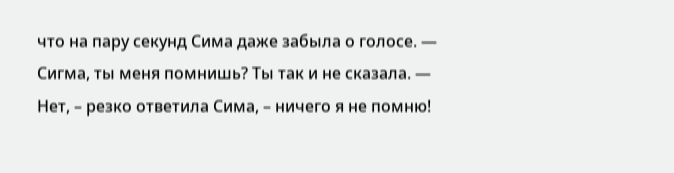что на пару секунд Сима даже забыла о голосе. — Сигма, ты меня помнишь? Ты так и не сказала. — Нет, – резко ответила Сима, – ничего я не помню!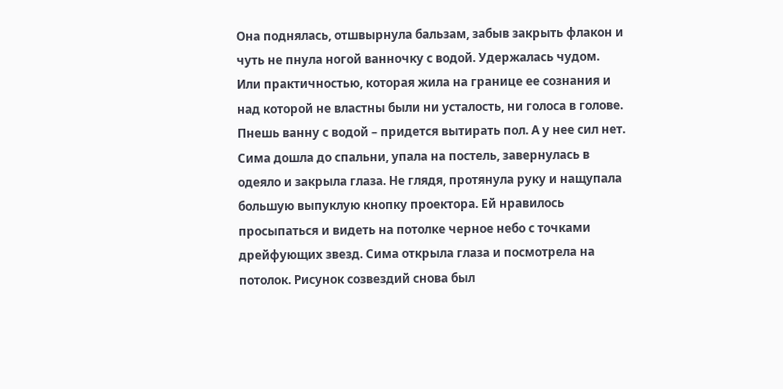Она поднялась, отшвырнула бальзам, забыв закрыть флакон и чуть не пнула ногой ванночку с водой. Удержалась чудом. Или практичностью, которая жила на границе ее сознания и над которой не властны были ни усталость, ни голоса в голове. Пнешь ванну с водой – придется вытирать пол. А у нее сил нет. Сима дошла до спальни, упала на постель, завернулась в одеяло и закрыла глаза. Не глядя, протянула руку и нащупала большую выпуклую кнопку проектора. Ей нравилось просыпаться и видеть на потолке черное небо с точками дрейфующих звезд. Сима открыла глаза и посмотрела на потолок. Рисунок созвездий снова был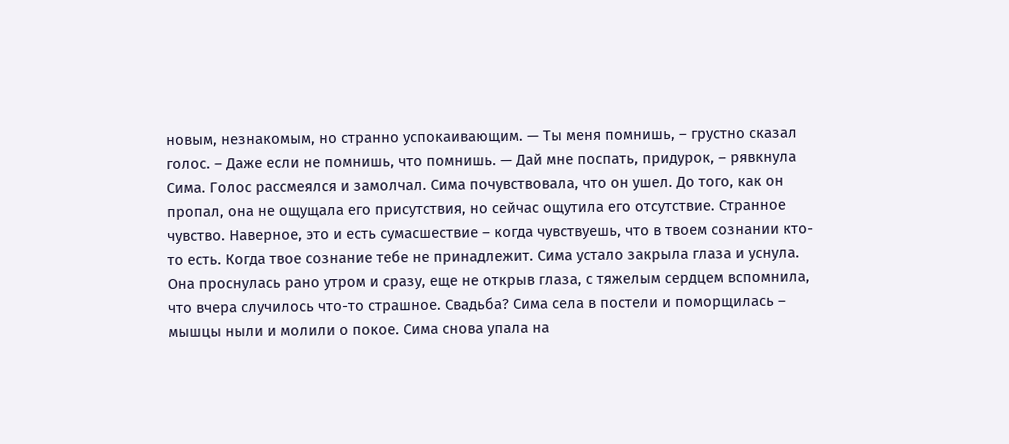новым, незнакомым, но странно успокаивающим. — Ты меня помнишь, – грустно сказал голос. – Даже если не помнишь, что помнишь. — Дай мне поспать, придурок, – рявкнула Сима. Голос рассмеялся и замолчал. Сима почувствовала, что он ушел. До того, как он пропал, она не ощущала его присутствия, но сейчас ощутила его отсутствие. Странное чувство. Наверное, это и есть сумасшествие – когда чувствуешь, что в твоем сознании кто-то есть. Когда твое сознание тебе не принадлежит. Сима устало закрыла глаза и уснула. Она проснулась рано утром и сразу, еще не открыв глаза, с тяжелым сердцем вспомнила, что вчера случилось что-то страшное. Свадьба? Сима села в постели и поморщилась – мышцы ныли и молили о покое. Сима снова упала на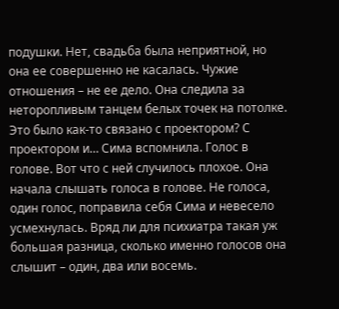подушки. Нет, свадьба была неприятной, но она ее совершенно не касалась. Чужие отношения – не ее дело. Она следила за неторопливым танцем белых точек на потолке. Это было как-то связано с проектором? С проектором и… Сима вспомнила. Голос в голове. Вот что с ней случилось плохое. Она начала слышать голоса в голове. Не голоса, один голос, поправила себя Сима и невесело усмехнулась. Вряд ли для психиатра такая уж большая разница, сколько именно голосов она слышит – один, два или восемь.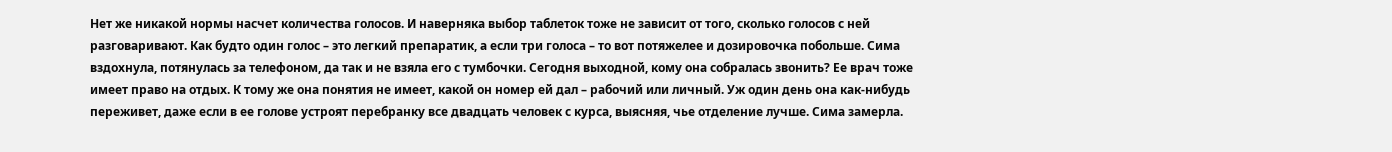Нет же никакой нормы насчет количества голосов. И наверняка выбор таблеток тоже не зависит от того, сколько голосов с ней разговаривают. Как будто один голос – это легкий препаратик, а если три голоса – то вот потяжелее и дозировочка побольше. Сима вздохнула, потянулась за телефоном, да так и не взяла его с тумбочки. Сегодня выходной, кому она собралась звонить? Ее врач тоже имеет право на отдых. К тому же она понятия не имеет, какой он номер ей дал – рабочий или личный. Уж один день она как-нибудь переживет, даже если в ее голове устроят перебранку все двадцать человек с курса, выясняя, чье отделение лучше. Сима замерла.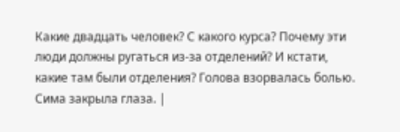Какие двадцать человек? С какого курса? Почему эти люди должны ругаться из-за отделений? И кстати, какие там были отделения? Голова взорвалась болью. Сима закрыла глаза. |